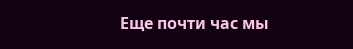Еще почти час мы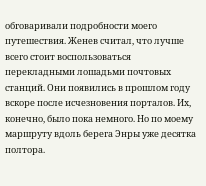обговаривали подробности моего путешествия. Женев считал, что лучше всего стоит воспользоваться перекладными лошадьми почтовых станций. Они появились в прошлом году вскоре после исчезновения порталов. Их, конечно, было пока немного. Но по моему маршруту вдоль берега Энры уже десятка полтора.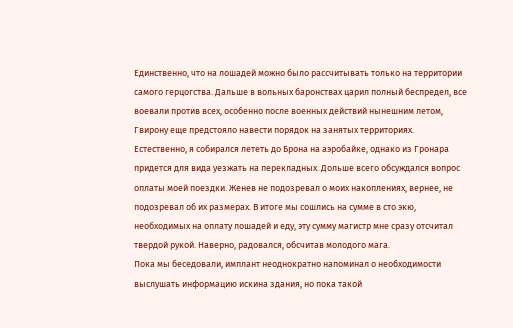Единственно, что на лошадей можно было рассчитывать только на территории самого герцогства. Дальше в вольных баронствах царил полный беспредел, все воевали против всех, особенно после военных действий нынешним летом, Гвирону еще предстояло навести порядок на занятых территориях.
Естественно, я собирался лететь до Брона на аэробайке, однако из Гронара придется для вида уезжать на перекладных. Дольше всего обсуждался вопрос оплаты моей поездки. Женев не подозревал о моих накоплениях, вернее, не подозревал об их размерах. В итоге мы сошлись на сумме в сто экю, необходимых на оплату лошадей и еду, эту сумму магистр мне сразу отсчитал твердой рукой. Наверно, радовался, обсчитав молодого мага.
Пока мы беседовали, имплант неоднократно напоминал о необходимости выслушать информацию искина здания, но пока такой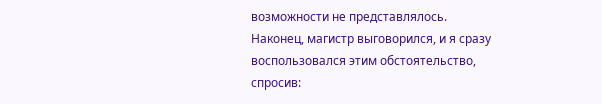возможности не представлялось.
Наконец, магистр выговорился, и я сразу воспользовался этим обстоятельство, спросив: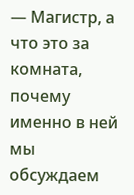— Магистр, а что это за комната, почему именно в ней мы обсуждаем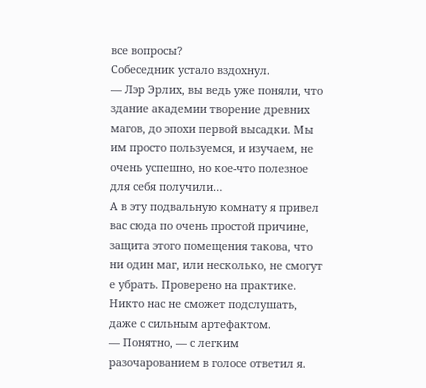все вопросы?
Собеседник устало вздохнул.
— Лэр Эрлих, вы ведь уже поняли, что здание академии творение древних магов, до эпохи первой высадки. Мы им просто пользуемся, и изучаем, не очень успешно, но кое-что полезное для себя получили…
А в эту подвальную комнату я привел вас сюда по очень простой причине, защита этого помещения такова, что ни один маг, или несколько, не смогут е убрать. Проверено на практике. Никто нас не сможет подслушать, даже с сильным артефактом.
— Понятно, — с легким разочарованием в голосе ответил я.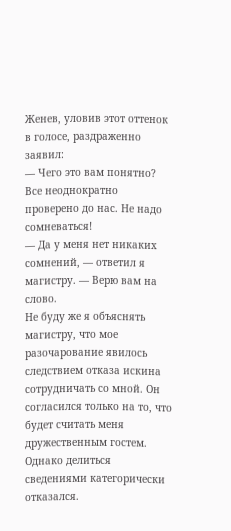Женев, уловив этот оттенок в голосе, раздраженно заявил:
— Чего это вам понятно? Все неоднократно проверено до нас. Не надо сомневаться!
— Да у меня нет никаких сомнений, — ответил я магистру. — Верю вам на слово.
Не буду же я объяснять магистру, что мое разочарование явилось следствием отказа искина сотрудничать со мной. Он согласился только на то, что будет считать меня дружественным гостем. Однако делиться сведениями категорически отказался.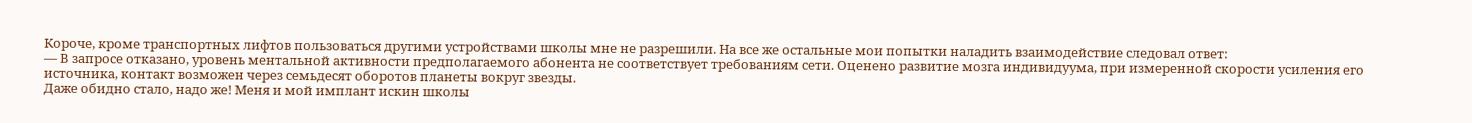Короче, кроме транспортных лифтов пользоваться другими устройствами школы мне не разрешили. На все же остальные мои попытки наладить взаимодействие следовал ответ:
— В запросе отказано, уровень ментальной активности предполагаемого абонента не соответствует требованиям сети. Оценено развитие мозга индивидуума, при измеренной скорости усиления его источника, контакт возможен через семьдесят оборотов планеты вокруг звезды.
Даже обидно стало, надо же! Меня и мой имплант искин школы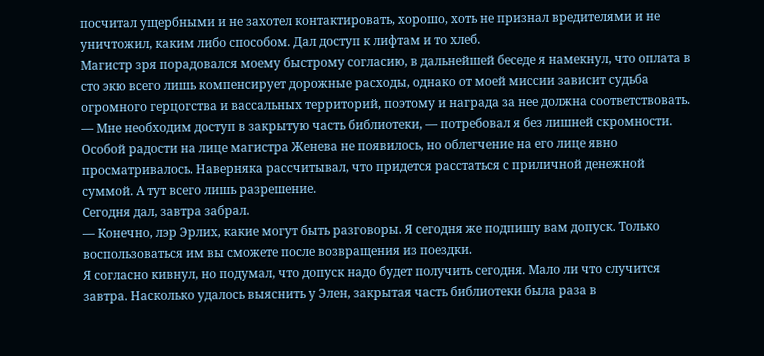посчитал ущербными и не захотел контактировать, хорошо, хоть не признал вредителями и не уничтожил, каким либо способом. Дал доступ к лифтам и то хлеб.
Магистр зря порадовался моему быстрому согласию, в дальнейшей беседе я намекнул, что оплата в сто экю всего лишь компенсирует дорожные расходы, однако от моей миссии зависит судьба огромного герцогства и вассальных территорий, поэтому и награда за нее должна соответствовать.
— Мне необходим доступ в закрытую часть библиотеки, — потребовал я без лишней скромности.
Особой радости на лице магистра Женева не появилось, но облегчение на его лице явно просматривалось. Наверняка рассчитывал, что придется расстаться с приличной денежной суммой. А тут всего лишь разрешение.
Сегодня дал, завтра забрал.
— Конечно, лэр Эрлих, какие могут быть разговоры. Я сегодня же подпишу вам допуск. Только воспользоваться им вы сможете после возвращения из поездки.
Я согласно кивнул, но подумал, что допуск надо будет получить сегодня. Мало ли что случится завтра. Насколько удалось выяснить у Элен, закрытая часть библиотеки была раза в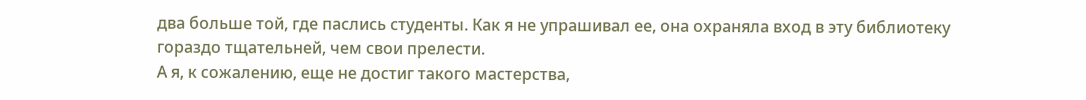два больше той, где паслись студенты. Как я не упрашивал ее, она охраняла вход в эту библиотеку гораздо тщательней, чем свои прелести.
А я, к сожалению, еще не достиг такого мастерства,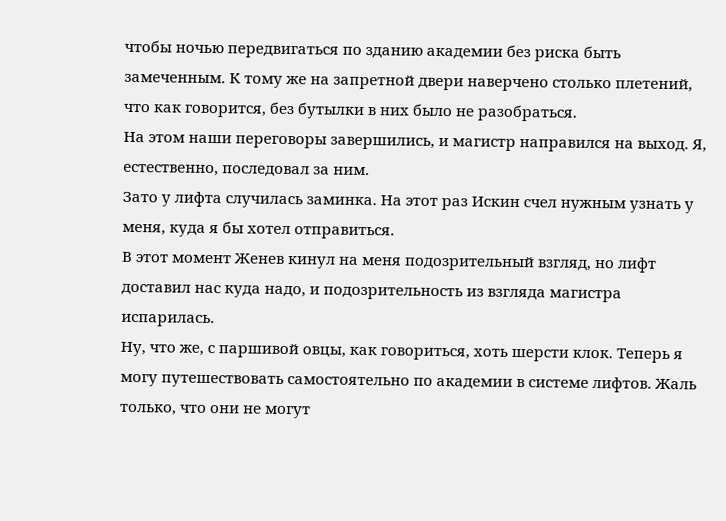чтобы ночью передвигаться по зданию академии без риска быть замеченным. К тому же на запретной двери наверчено столько плетений, что как говорится, без бутылки в них было не разобраться.
На этом наши переговоры завершились, и магистр направился на выход. Я, естественно, последовал за ним.
Зато у лифта случилась заминка. На этот раз Искин счел нужным узнать у меня, куда я бы хотел отправиться.
В этот момент Женев кинул на меня подозрительный взгляд, но лифт доставил нас куда надо, и подозрительность из взгляда магистра испарилась.
Ну, что же, с паршивой овцы, как говориться, хоть шерсти клок. Теперь я могу путешествовать самостоятельно по академии в системе лифтов. Жаль только, что они не могут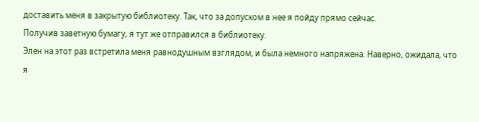доставить меня в закрытую библиотеку. Так, что за допуском в нее я пойду прямо сейчас.
Получив заветную бумагу, я тут же отправился в библиотеку.
Элен на этот раз встретила меня равнодушным взглядом, и была немного напряжена. Наверно, ожидала, что я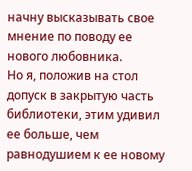начну высказывать свое мнение по поводу ее нового любовника.
Но я, положив на стол допуск в закрытую часть библиотеки, этим удивил ее больше, чем равнодушием к ее новому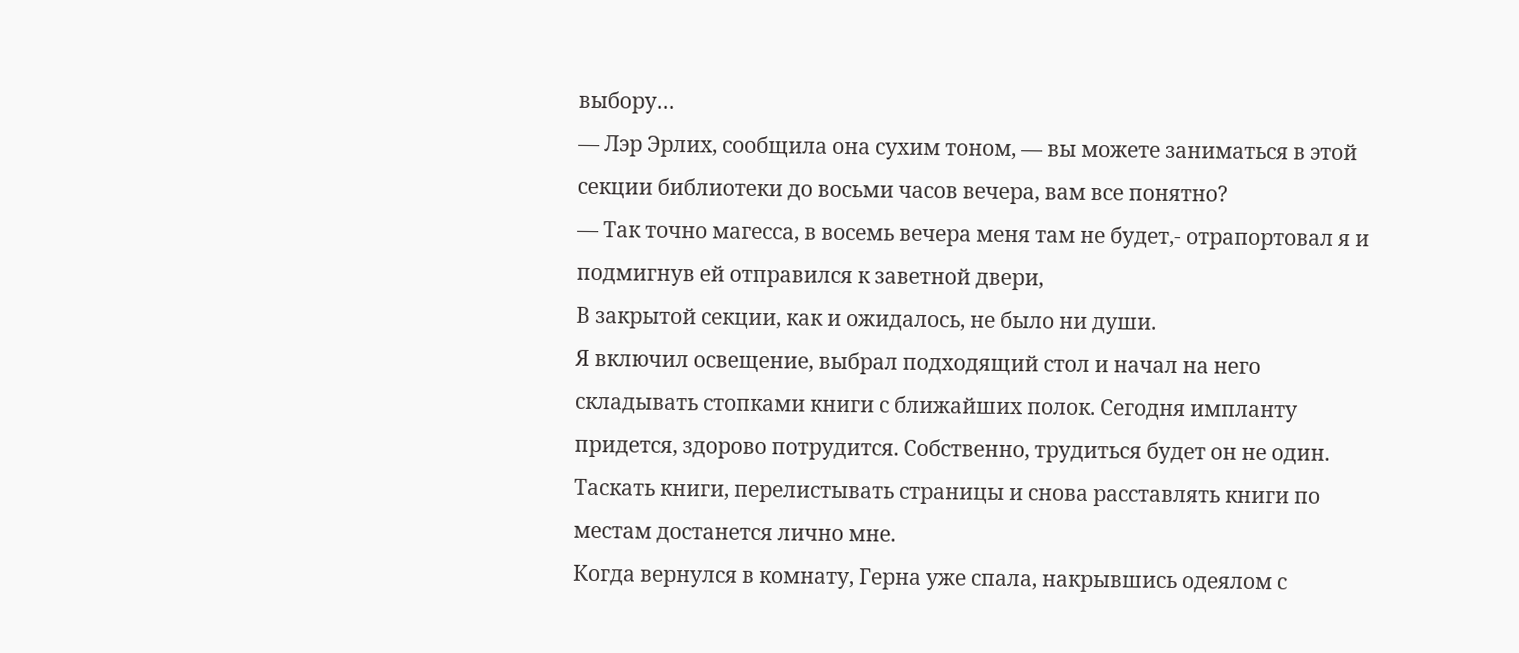выбору…
— Лэр Эрлих, сообщила она сухим тоном, — вы можете заниматься в этой секции библиотеки до восьми часов вечера, вам все понятно?
— Так точно магесса, в восемь вечера меня там не будет,- отрапортовал я и подмигнув ей отправился к заветной двери,
В закрытой секции, как и ожидалось, не было ни души.
Я включил освещение, выбрал подходящий стол и начал на него складывать стопками книги с ближайших полок. Сегодня импланту придется, здорово потрудится. Собственно, трудиться будет он не один. Таскать книги, перелистывать страницы и снова расставлять книги по местам достанется лично мне.
Когда вернулся в комнату, Герна уже спала, накрывшись одеялом с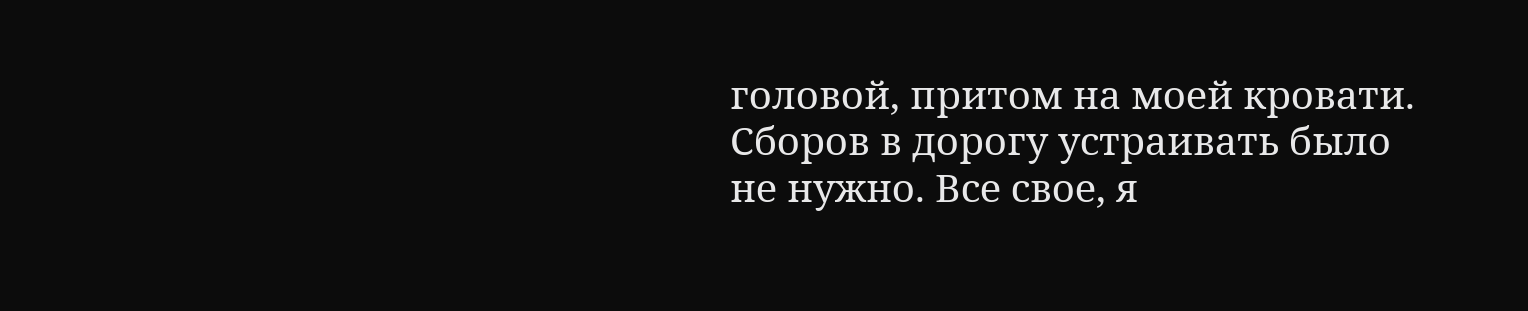головой, притом на моей кровати.
Сборов в дорогу устраивать было не нужно. Все свое, я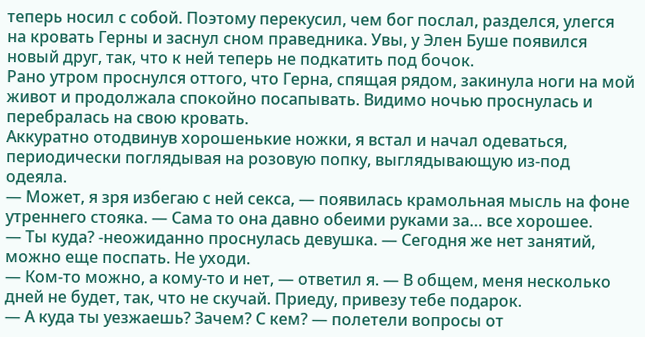теперь носил с собой. Поэтому перекусил, чем бог послал, разделся, улегся на кровать Герны и заснул сном праведника. Увы, у Элен Буше появился новый друг, так, что к ней теперь не подкатить под бочок.
Рано утром проснулся оттого, что Герна, спящая рядом, закинула ноги на мой живот и продолжала спокойно посапывать. Видимо ночью проснулась и перебралась на свою кровать.
Аккуратно отодвинув хорошенькие ножки, я встал и начал одеваться, периодически поглядывая на розовую попку, выглядывающую из-под одеяла.
— Может, я зря избегаю с ней секса, — появилась крамольная мысль на фоне утреннего стояка. — Сама то она давно обеими руками за… все хорошее.
— Ты куда? -неожиданно проснулась девушка. — Сегодня же нет занятий, можно еще поспать. Не уходи.
— Ком-то можно, а кому-то и нет, — ответил я. — В общем, меня несколько дней не будет, так, что не скучай. Приеду, привезу тебе подарок.
— А куда ты уезжаешь? Зачем? С кем? — полетели вопросы от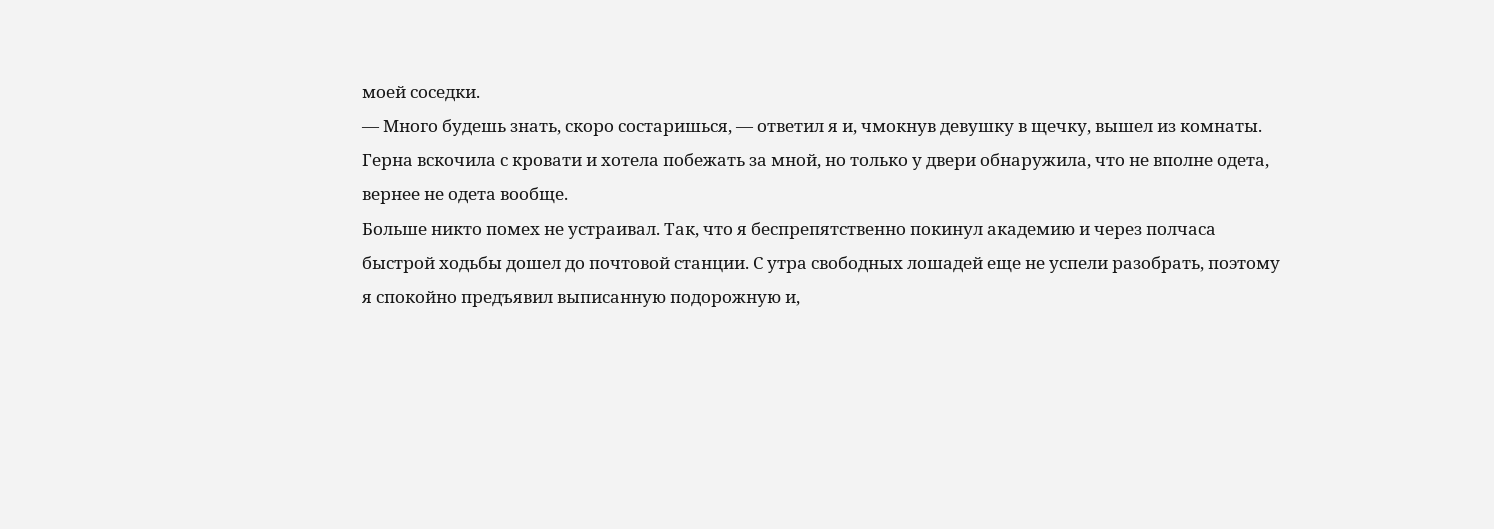моей соседки.
— Много будешь знать, скоро состаришься, — ответил я и, чмокнув девушку в щечку, вышел из комнаты.
Герна вскочила с кровати и хотела побежать за мной, но только у двери обнаружила, что не вполне одета, вернее не одета вообще.
Больше никто помех не устраивал. Так, что я беспрепятственно покинул академию и через полчаса быстрой ходьбы дошел до почтовой станции. С утра свободных лошадей еще не успели разобрать, поэтому я спокойно предъявил выписанную подорожную и,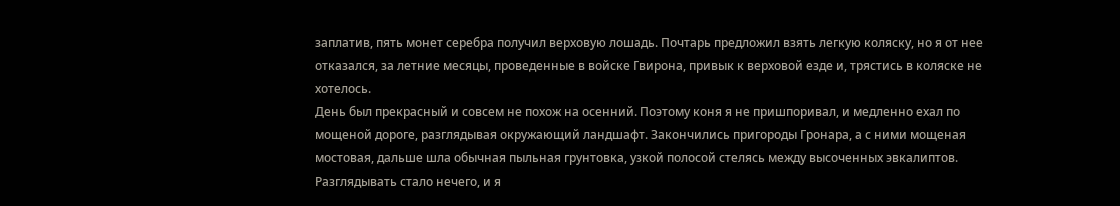заплатив, пять монет серебра получил верховую лошадь. Почтарь предложил взять легкую коляску, но я от нее отказался, за летние месяцы, проведенные в войске Гвирона, привык к верховой езде и, трястись в коляске не хотелось.
День был прекрасный и совсем не похож на осенний. Поэтому коня я не пришпоривал, и медленно ехал по мощеной дороге, разглядывая окружающий ландшафт. Закончились пригороды Гронара, а с ними мощеная мостовая, дальше шла обычная пыльная грунтовка, узкой полосой стелясь между высоченных эвкалиптов. Разглядывать стало нечего, и я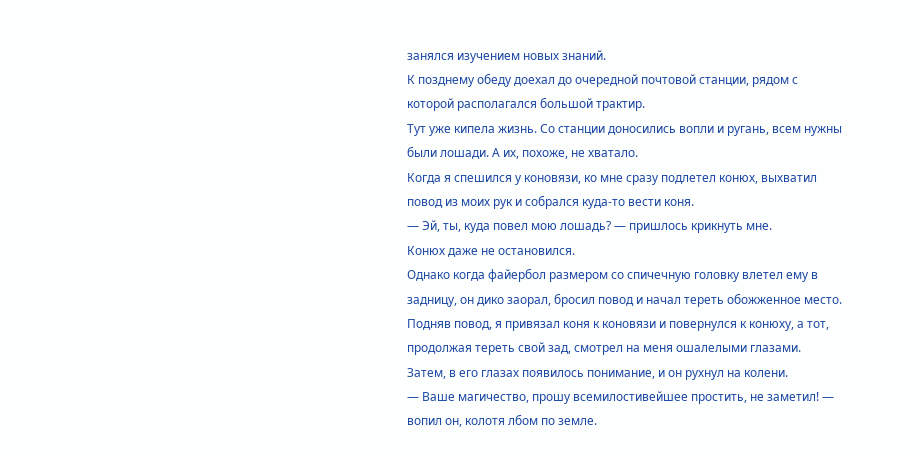занялся изучением новых знаний.
К позднему обеду доехал до очередной почтовой станции, рядом с которой располагался большой трактир.
Тут уже кипела жизнь. Со станции доносились вопли и ругань, всем нужны были лошади. А их, похоже, не хватало.
Когда я спешился у коновязи, ко мне сразу подлетел конюх, выхватил повод из моих рук и собрался куда-то вести коня.
— Эй, ты, куда повел мою лошадь? — пришлось крикнуть мне.
Конюх даже не остановился.
Однако когда файербол размером со спичечную головку влетел ему в задницу, он дико заорал, бросил повод и начал тереть обожженное место.
Подняв повод, я привязал коня к коновязи и повернулся к конюху, а тот, продолжая тереть свой зад, смотрел на меня ошалелыми глазами.
Затем, в его глазах появилось понимание, и он рухнул на колени.
— Ваше магичество, прошу всемилостивейшее простить, не заметил! — вопил он, колотя лбом по земле.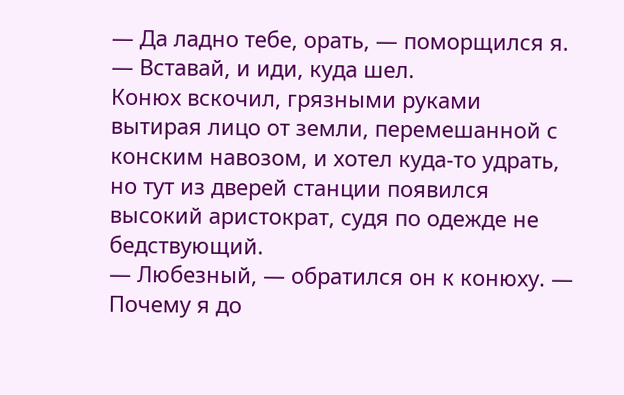— Да ладно тебе, орать, — поморщился я. — Вставай, и иди, куда шел.
Конюх вскочил, грязными руками вытирая лицо от земли, перемешанной с конским навозом, и хотел куда-то удрать, но тут из дверей станции появился высокий аристократ, судя по одежде не бедствующий.
— Любезный, — обратился он к конюху. — Почему я до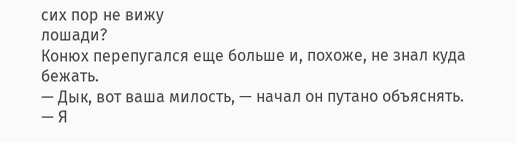сих пор не вижу
лошади?
Конюх перепугался еще больше и, похоже, не знал куда бежать.
— Дык, вот ваша милость, — начал он путано объяснять. — Я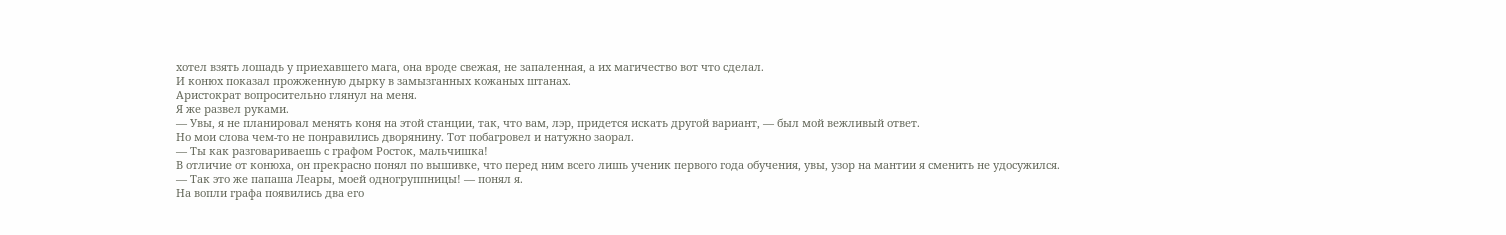хотел взять лошадь у приехавшего мага, она вроде свежая, не запаленная, а их магичество вот что сделал.
И конюх показал прожженную дырку в замызганных кожаных штанах.
Аристократ вопросительно глянул на меня.
Я же развел руками.
— Увы, я не планировал менять коня на этой станции, так, что вам, лэр, придется искать другой вариант, — был мой вежливый ответ.
Но мои слова чем-то не понравились дворянину. Тот побагровел и натужно заорал.
— Ты как разговариваешь с графом Росток, мальчишка!
В отличие от конюха, он прекрасно понял по вышивке, что перед ним всего лишь ученик первого года обучения, увы, узор на мантии я сменить не удосужился.
— Так это же папаша Леары, моей одногруппницы! — понял я.
На вопли графа появились два его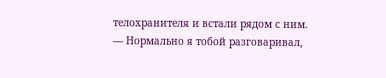телохранителя и встали рядом с ним.
— Нормально я тобой разговаривал,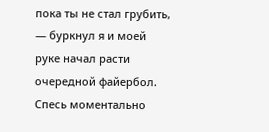пока ты не стал грубить, — буркнул я и моей руке начал расти очередной файербол.
Спесь моментально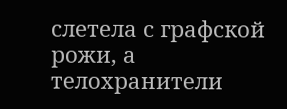слетела с графской рожи, а телохранители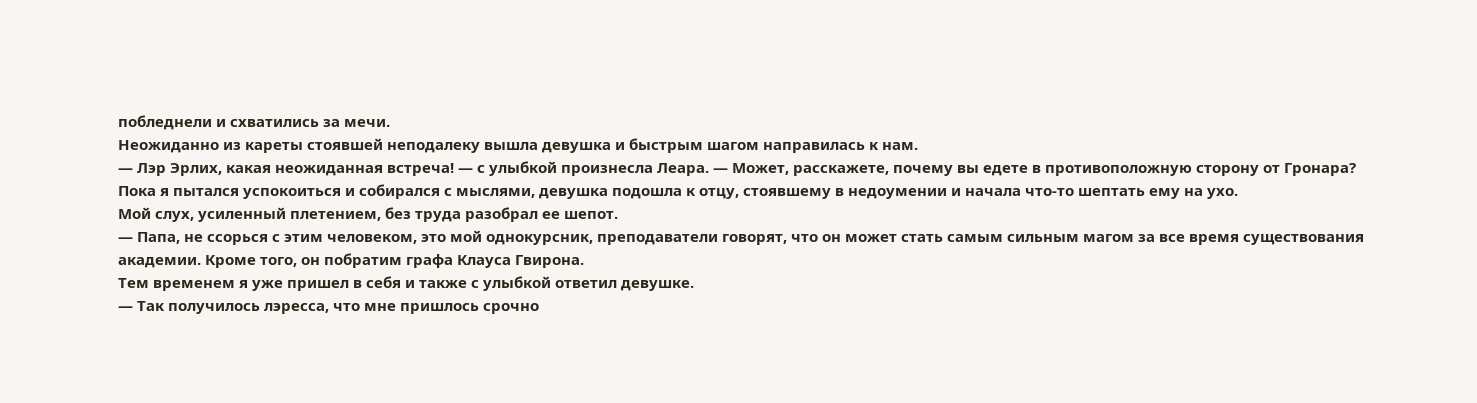побледнели и схватились за мечи.
Неожиданно из кареты стоявшей неподалеку вышла девушка и быстрым шагом направилась к нам.
— Лэр Эрлих, какая неожиданная встреча! — с улыбкой произнесла Леара. — Может, расскажете, почему вы едете в противоположную сторону от Гронара?
Пока я пытался успокоиться и собирался с мыслями, девушка подошла к отцу, стоявшему в недоумении и начала что-то шептать ему на ухо.
Мой слух, усиленный плетением, без труда разобрал ее шепот.
— Папа, не ссорься с этим человеком, это мой однокурсник, преподаватели говорят, что он может стать самым сильным магом за все время существования академии. Кроме того, он побратим графа Клауса Гвирона.
Тем временем я уже пришел в себя и также с улыбкой ответил девушке.
— Так получилось лэресса, что мне пришлось срочно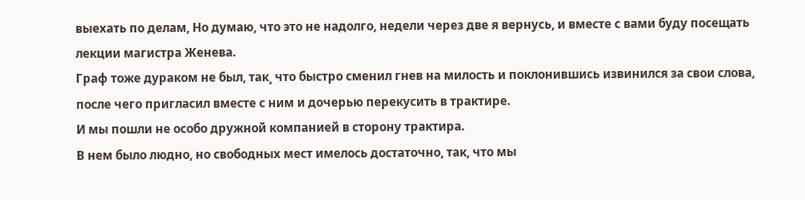выехать по делам, Но думаю, что это не надолго, недели через две я вернусь, и вместе с вами буду посещать лекции магистра Женева.
Граф тоже дураком не был, так¸ что быстро сменил гнев на милость и поклонившись извинился за свои слова, после чего пригласил вместе с ним и дочерью перекусить в трактире.
И мы пошли не особо дружной компанией в сторону трактира.
В нем было людно, но свободных мест имелось достаточно, так, что мы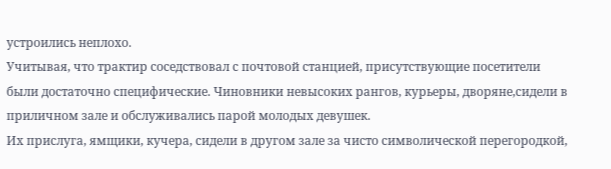устроились неплохо.
Учитывая, что трактир соседствовал с почтовой станцией, присутствующие посетители были достаточно специфические. Чиновники невысоких рангов, курьеры, дворяне,сидели в приличном зале и обслуживались парой молодых девушек.
Их прислуга, ямщики, кучера, сидели в другом зале за чисто символической перегородкой,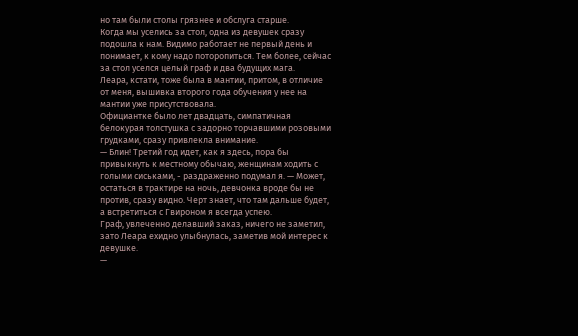но там были столы грязнее и обслуга старше.
Когда мы уселись за стол, одна из девушек сразу подошла к нам. Видимо работает не первый день и понимает, к кому надо поторопиться. Тем более, сейчас за стол уселся целый граф и два будущих мага.
Леара, кстати, тоже была в мантии, притом, в отличие от меня, вышивка второго года обучения у нее на мантии уже присутствовала.
Официантке было лет двадцать, симпатичная белокурая толстушка с задорно торчавшими розовыми грудками, сразу привлекла внимание.
— Блин! Третий год идет, как я здесь, пора бы привыкнуть к местному обычаю, женщинам ходить с голыми сиськами, - раздраженно подумал я. — Может, остаться в трактире на ночь, девчонка вроде бы не против, сразу видно. Черт знает, что там дальше будет, а встретиться с Гвироном я всегда успею.
Граф, увлеченно делавший заказ, ничего не заметил, зато Леара ехидно улыбнулась, заметив мой интерес к девушке.
—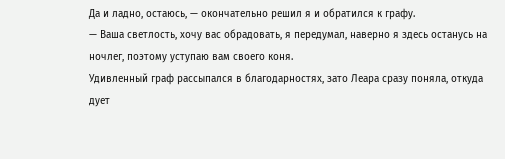Да и ладно, остаюсь, — окончательно решил я и обратился к графу.
— Ваша светлость, хочу вас обрадовать, я передумал, наверно я здесь останусь на ночлег, поэтому уступаю вам своего коня.
Удивленный граф рассыпался в благодарностях, зато Леара сразу поняла, откуда дует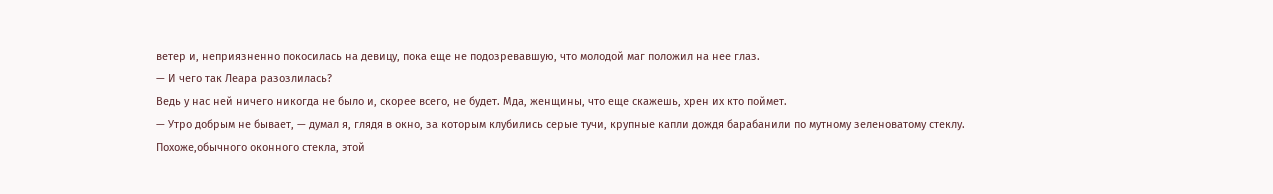ветер и, неприязненно покосилась на девицу, пока еще не подозревавшую, что молодой маг положил на нее глаз.
— И чего так Леара разозлилась?
Ведь у нас ней ничего никогда не было и, скорее всего, не будет. Мда, женщины, что еще скажешь, хрен их кто поймет.
— Утро добрым не бывает, — думал я, глядя в окно, за которым клубились серые тучи, крупные капли дождя барабанили по мутному зеленоватому стеклу.
Похоже,обычного оконного стекла, этой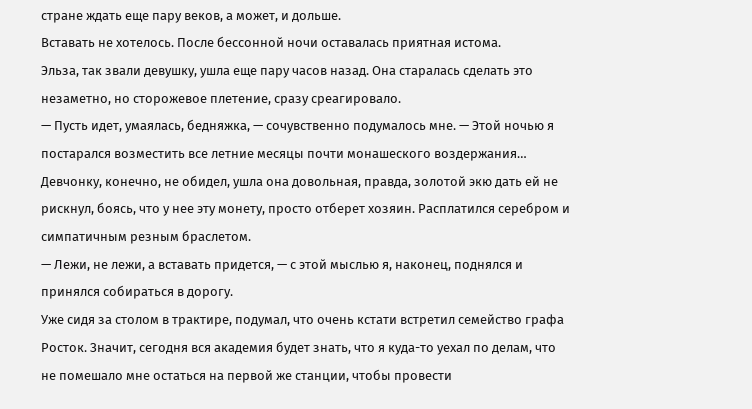стране ждать еще пару веков, а может, и дольше.
Вставать не хотелось. После бессонной ночи оставалась приятная истома.
Эльза, так звали девушку, ушла еще пару часов назад. Она старалась сделать это незаметно, но сторожевое плетение, сразу среагировало.
— Пусть идет, умаялась, бедняжка, — сочувственно подумалось мне. — Этой ночью я постарался возместить все летние месяцы почти монашеского воздержания…
Девчонку, конечно, не обидел, ушла она довольная, правда, золотой экю дать ей не рискнул, боясь, что у нее эту монету, просто отберет хозяин. Расплатился серебром и симпатичным резным браслетом.
— Лежи, не лежи, а вставать придется, — с этой мыслью я, наконец, поднялся и принялся собираться в дорогу.
Уже сидя за столом в трактире, подумал, что очень кстати встретил семейство графа Росток. Значит, сегодня вся академия будет знать, что я куда-то уехал по делам, что не помешало мне остаться на первой же станции, чтобы провести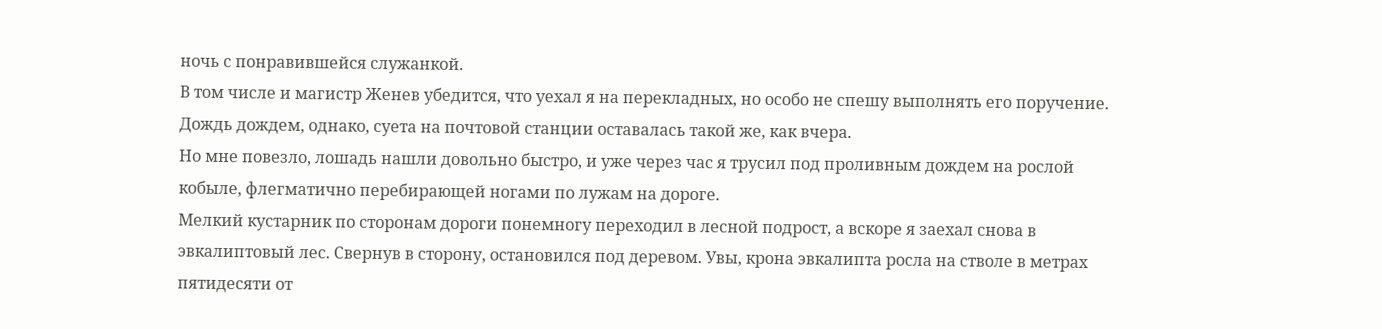ночь с понравившейся служанкой.
В том числе и магистр Женев убедится, что уехал я на перекладных, но особо не спешу выполнять его поручение.
Дождь дождем, однако, суета на почтовой станции оставалась такой же, как вчера.
Но мне повезло, лошадь нашли довольно быстро, и уже через час я трусил под проливным дождем на рослой кобыле, флегматично перебирающей ногами по лужам на дороге.
Мелкий кустарник по сторонам дороги понемногу переходил в лесной подрост, а вскоре я заехал снова в эвкалиптовый лес. Свернув в сторону, остановился под деревом. Увы, крона эвкалипта росла на стволе в метрах пятидесяти от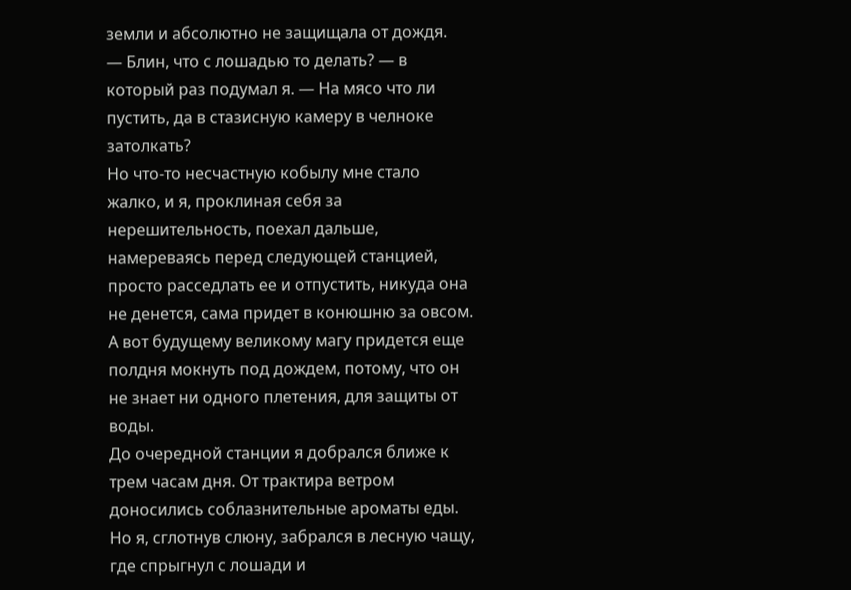земли и абсолютно не защищала от дождя.
— Блин, что с лошадью то делать? — в который раз подумал я. — На мясо что ли пустить, да в стазисную камеру в челноке затолкать?
Но что-то несчастную кобылу мне стало жалко, и я, проклиная себя за нерешительность, поехал дальше, намереваясь перед следующей станцией, просто расседлать ее и отпустить, никуда она не денется, сама придет в конюшню за овсом.
А вот будущему великому магу придется еще полдня мокнуть под дождем, потому, что он не знает ни одного плетения, для защиты от воды.
До очередной станции я добрался ближе к трем часам дня. От трактира ветром доносились соблазнительные ароматы еды.
Но я, сглотнув слюну, забрался в лесную чащу, где спрыгнул с лошади и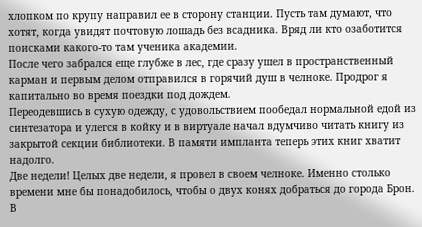хлопком по крупу направил ее в сторону станции. Пусть там думают, что хотят, когда увидят почтовую лошадь без всадника. Вряд ли кто озаботится поисками какого-то там ученика академии.
После чего забрался еще глубже в лес, где сразу ушел в пространственный карман и первым делом отправился в горячий душ в челноке. Продрог я капитально во время поездки под дождем.
Переодевшись в сухую одежду, с удовольствием пообедал нормальной едой из синтезатора и улегся в койку и в виртуале начал вдумчиво читать книгу из закрытой секции библиотеки. В памяти импланта теперь этих книг хватит надолго.
Две недели! Целых две недели, я провел в своем челноке. Именно столько времени мне бы понадобилось, чтобы о двух конях добраться до города Брон.
В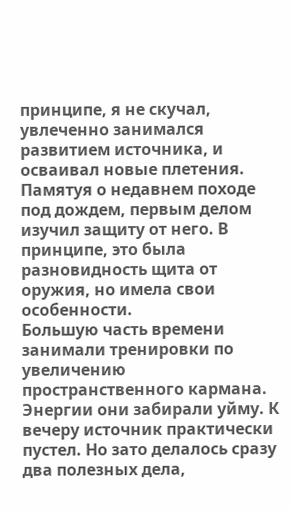принципе, я не скучал, увлеченно занимался развитием источника, и осваивал новые плетения. Памятуя о недавнем походе под дождем, первым делом изучил защиту от него. В принципе, это была разновидность щита от оружия, но имела свои особенности.
Большую часть времени занимали тренировки по увеличению пространственного кармана. Энергии они забирали уйму. К вечеру источник практически пустел. Но зато делалось сразу два полезных дела,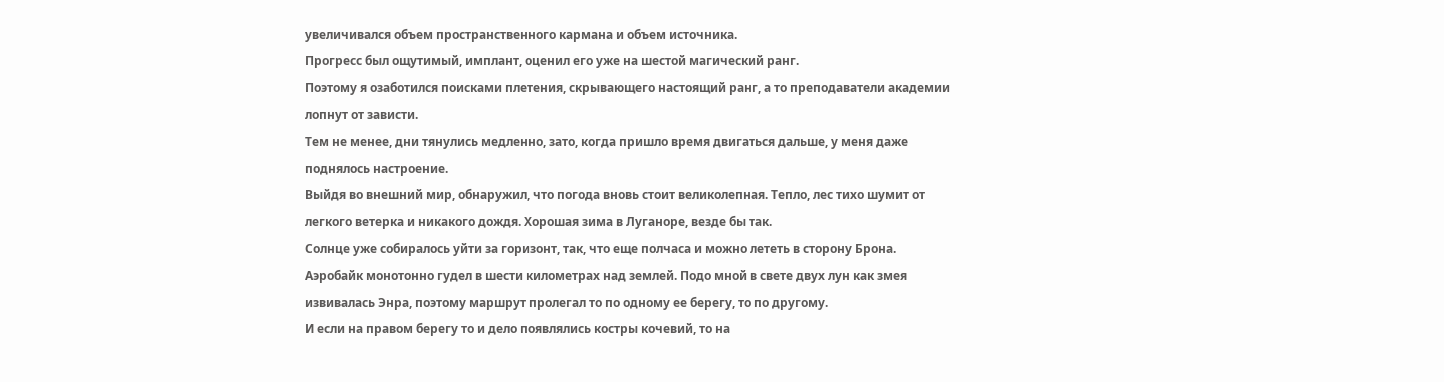увеличивался объем пространственного кармана и объем источника.
Прогресс был ощутимый, имплант, оценил его уже на шестой магический ранг.
Поэтому я озаботился поисками плетения, скрывающего настоящий ранг, а то преподаватели академии лопнут от зависти.
Тем не менее, дни тянулись медленно, зато, когда пришло время двигаться дальше, у меня даже поднялось настроение.
Выйдя во внешний мир, обнаружил, что погода вновь стоит великолепная. Тепло, лес тихо шумит от легкого ветерка и никакого дождя. Хорошая зима в Луганоре, везде бы так.
Солнце уже собиралось уйти за горизонт, так, что еще полчаса и можно лететь в сторону Брона.
Аэробайк монотонно гудел в шести километрах над землей. Подо мной в свете двух лун как змея извивалась Энра, поэтому маршрут пролегал то по одному ее берегу, то по другому.
И если на правом берегу то и дело появлялись костры кочевий, то на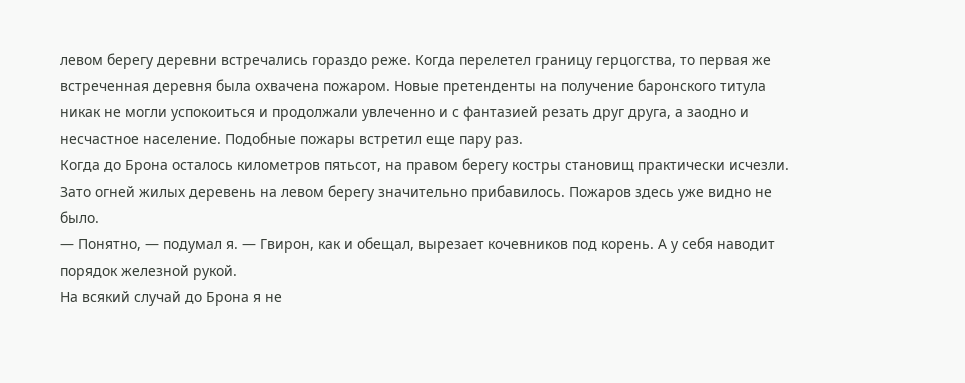левом берегу деревни встречались гораздо реже. Когда перелетел границу герцогства, то первая же встреченная деревня была охвачена пожаром. Новые претенденты на получение баронского титула никак не могли успокоиться и продолжали увлеченно и с фантазией резать друг друга, а заодно и несчастное население. Подобные пожары встретил еще пару раз.
Когда до Брона осталось километров пятьсот, на правом берегу костры становищ практически исчезли. Зато огней жилых деревень на левом берегу значительно прибавилось. Пожаров здесь уже видно не было.
— Понятно, — подумал я. — Гвирон, как и обещал, вырезает кочевников под корень. А у себя наводит порядок железной рукой.
На всякий случай до Брона я не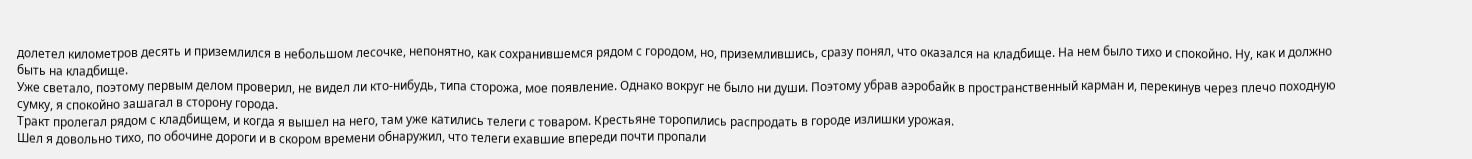долетел километров десять и приземлился в небольшом лесочке, непонятно, как сохранившемся рядом с городом, но, приземлившись, сразу понял, что оказался на кладбище. На нем было тихо и спокойно. Ну, как и должно быть на кладбище.
Уже светало, поэтому первым делом проверил, не видел ли кто-нибудь, типа сторожа, мое появление. Однако вокруг не было ни души. Поэтому убрав аэробайк в пространственный карман и, перекинув через плечо походную сумку, я спокойно зашагал в сторону города.
Тракт пролегал рядом с кладбищем, и когда я вышел на него, там уже катились телеги с товаром. Крестьяне торопились распродать в городе излишки урожая.
Шел я довольно тихо, по обочине дороги и в скором времени обнаружил, что телеги ехавшие впереди почти пропали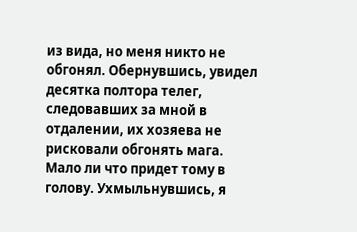из вида, но меня никто не обгонял. Обернувшись, увидел десятка полтора телег, следовавших за мной в отдалении, их хозяева не рисковали обгонять мага. Мало ли что придет тому в голову. Ухмыльнувшись, я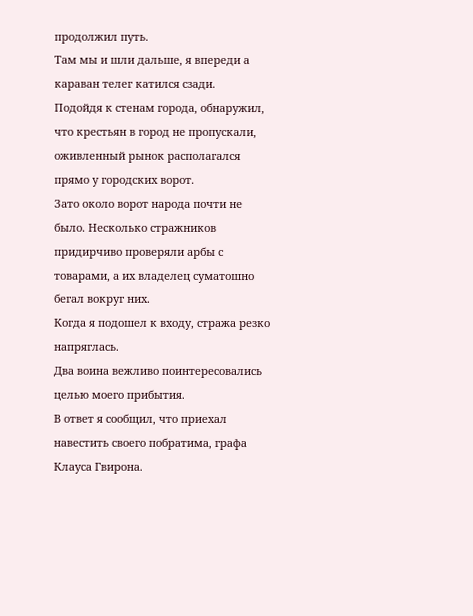продолжил путь.
Там мы и шли дальше, я впереди а караван телег катился сзади.
Подойдя к стенам города, обнаружил, что крестьян в город не пропускали, оживленный рынок располагался прямо у городских ворот.
Зато около ворот народа почти не было. Несколько стражников придирчиво проверяли арбы с товарами, а их владелец суматошно бегал вокруг них.
Когда я подошел к входу, стража резко напряглась.
Два воина вежливо поинтересовались целью моего прибытия.
В ответ я сообщил, что приехал навестить своего побратима, графа Клауса Гвирона.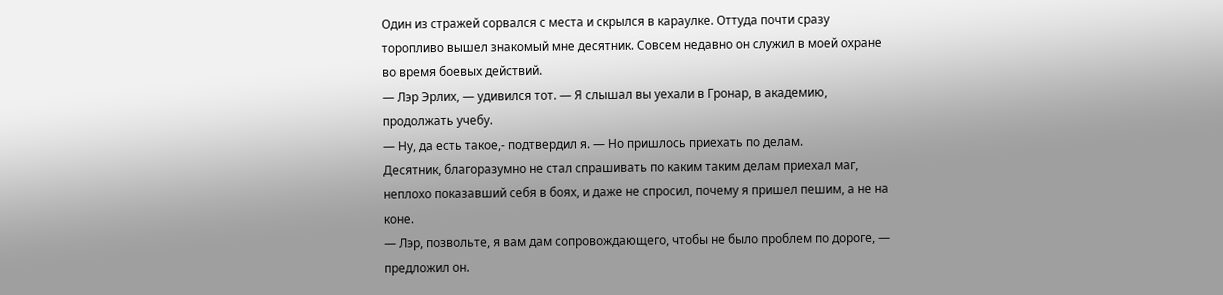Один из стражей сорвался с места и скрылся в караулке. Оттуда почти сразу торопливо вышел знакомый мне десятник. Совсем недавно он служил в моей охране во время боевых действий.
— Лэр Эрлих, — удивился тот. — Я слышал вы уехали в Гронар, в академию, продолжать учебу.
— Ну, да есть такое,- подтвердил я. — Но пришлось приехать по делам.
Десятник, благоразумно не стал спрашивать по каким таким делам приехал маг, неплохо показавший себя в боях, и даже не спросил, почему я пришел пешим, а не на коне.
— Лэр, позвольте, я вам дам сопровождающего, чтобы не было проблем по дороге, — предложил он.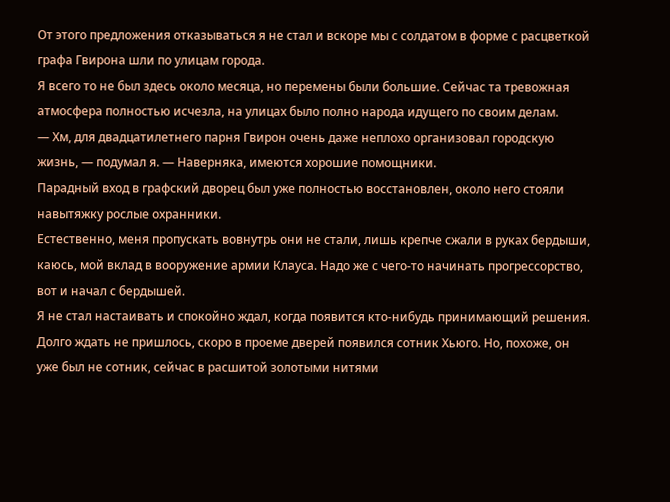От этого предложения отказываться я не стал и вскоре мы с солдатом в форме с расцветкой графа Гвирона шли по улицам города.
Я всего то не был здесь около месяца, но перемены были большие. Сейчас та тревожная атмосфера полностью исчезла, на улицах было полно народа идущего по своим делам.
— Хм, для двадцатилетнего парня Гвирон очень даже неплохо организовал городскую жизнь, — подумал я. — Наверняка, имеются хорошие помощники.
Парадный вход в графский дворец был уже полностью восстановлен, около него стояли навытяжку рослые охранники.
Естественно, меня пропускать вовнутрь они не стали, лишь крепче сжали в руках бердыши, каюсь, мой вклад в вооружение армии Клауса. Надо же с чего-то начинать прогрессорство, вот и начал с бердышей.
Я не стал настаивать и спокойно ждал, когда появится кто-нибудь принимающий решения.
Долго ждать не пришлось, скоро в проеме дверей появился сотник Хьюго. Но, похоже, он уже был не сотник, сейчас в расшитой золотыми нитями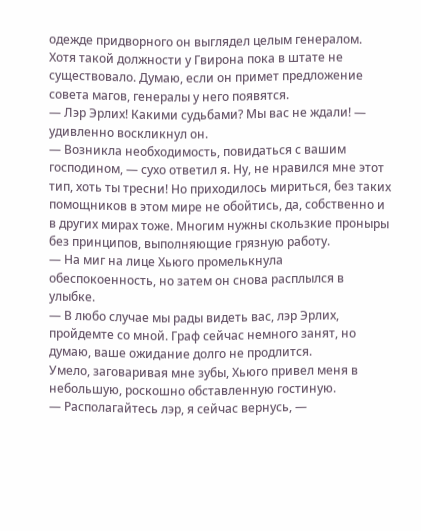одежде придворного он выглядел целым генералом. Хотя такой должности у Гвирона пока в штате не существовало. Думаю, если он примет предложение совета магов, генералы у него появятся.
— Лэр Эрлих! Какими судьбами? Мы вас не ждали! — удивленно воскликнул он.
— Возникла необходимость, повидаться с вашим господином, — сухо ответил я. Ну, не нравился мне этот тип, хоть ты тресни! Но приходилось мириться, без таких помощников в этом мире не обойтись, да, собственно и в других мирах тоже. Многим нужны скользкие проныры без принципов, выполняющие грязную работу.
— На миг на лице Хьюго промелькнула обеспокоенность, но затем он снова расплылся в улыбке.
— В любо случае мы рады видеть вас, лэр Эрлих, пройдемте со мной. Граф сейчас немного занят, но думаю, ваше ожидание долго не продлится.
Умело, заговаривая мне зубы, Хьюго привел меня в небольшую, роскошно обставленную гостиную.
— Располагайтесь лэр, я сейчас вернусь, —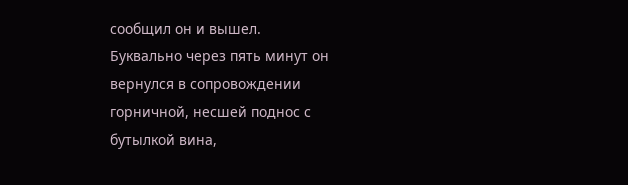сообщил он и вышел.
Буквально через пять минут он вернулся в сопровождении горничной, несшей поднос с бутылкой вина,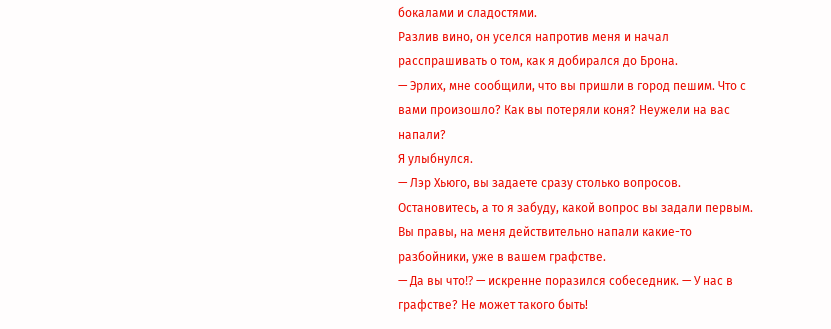бокалами и сладостями.
Разлив вино, он уселся напротив меня и начал расспрашивать о том, как я добирался до Брона.
— Эрлих, мне сообщили, что вы пришли в город пешим. Что с вами произошло? Как вы потеряли коня? Неужели на вас напали?
Я улыбнулся.
— Лэр Хьюго, вы задаете сразу столько вопросов. Остановитесь, а то я забуду, какой вопрос вы задали первым. Вы правы, на меня действительно напали какие-то разбойники, уже в вашем графстве.
— Да вы что⁉ — искренне поразился собеседник. — У нас в графстве? Не может такого быть!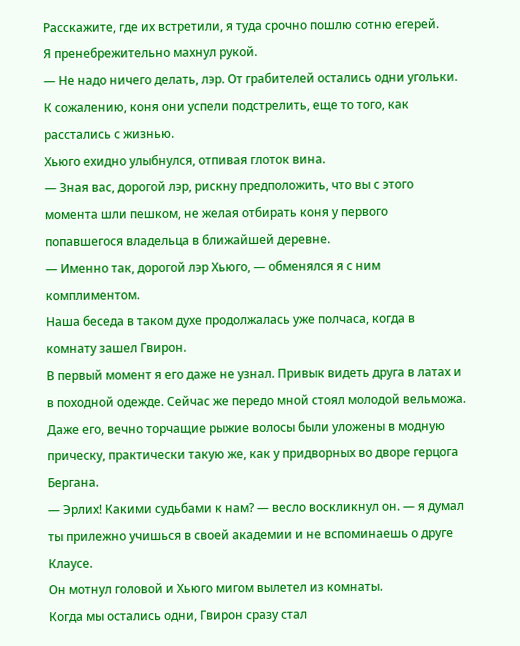Расскажите, где их встретили, я туда срочно пошлю сотню егерей.
Я пренебрежительно махнул рукой.
— Не надо ничего делать, лэр. От грабителей остались одни угольки. К сожалению, коня они успели подстрелить, еще то того, как расстались с жизнью.
Хьюго ехидно улыбнулся, отпивая глоток вина.
— Зная вас, дорогой лэр, рискну предположить, что вы с этого момента шли пешком, не желая отбирать коня у первого попавшегося владельца в ближайшей деревне.
— Именно так, дорогой лэр Хьюго, — обменялся я с ним комплиментом.
Наша беседа в таком духе продолжалась уже полчаса, когда в комнату зашел Гвирон.
В первый момент я его даже не узнал. Привык видеть друга в латах и в походной одежде. Сейчас же передо мной стоял молодой вельможа. Даже его, вечно торчащие рыжие волосы были уложены в модную прическу, практически такую же, как у придворных во дворе герцога Бергана.
— Эрлих! Какими судьбами к нам? — весло воскликнул он. — я думал ты прилежно учишься в своей академии и не вспоминаешь о друге Клаусе.
Он мотнул головой и Хьюго мигом вылетел из комнаты.
Когда мы остались одни, Гвирон сразу стал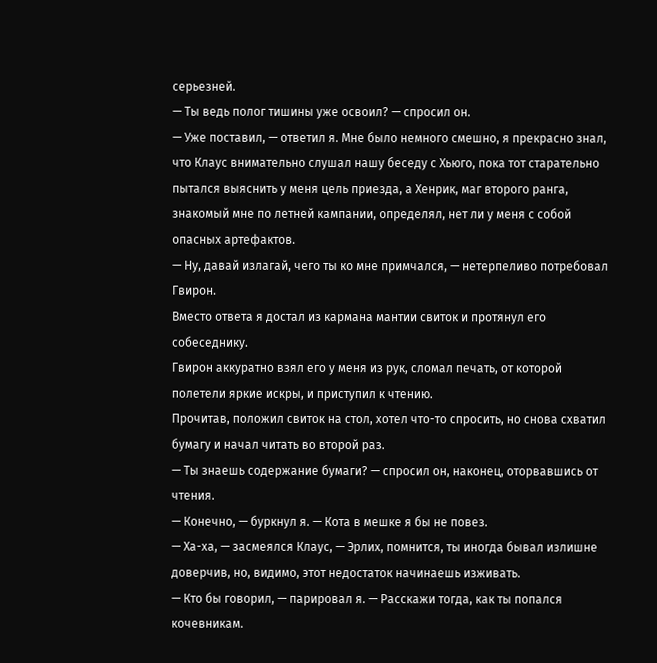серьезней.
— Ты ведь полог тишины уже освоил? — спросил он.
— Уже поставил, — ответил я. Мне было немного смешно, я прекрасно знал, что Клаус внимательно слушал нашу беседу с Хьюго, пока тот старательно пытался выяснить у меня цель приезда, а Хенрик, маг второго ранга, знакомый мне по летней кампании, определял, нет ли у меня с собой опасных артефактов.
— Ну, давай излагай, чего ты ко мне примчался, — нетерпеливо потребовал Гвирон.
Вместо ответа я достал из кармана мантии свиток и протянул его собеседнику.
Гвирон аккуратно взял его у меня из рук, сломал печать, от которой полетели яркие искры, и приступил к чтению.
Прочитав, положил свиток на стол, хотел что-то спросить, но снова схватил бумагу и начал читать во второй раз.
— Ты знаешь содержание бумаги? — спросил он, наконец, оторвавшись от чтения.
— Конечно, — буркнул я. — Кота в мешке я бы не повез.
— Ха-ха, — засмеялся Клаус, — Эрлих, помнится, ты иногда бывал излишне доверчив, но, видимо, этот недостаток начинаешь изживать.
— Кто бы говорил, — парировал я. — Расскажи тогда, как ты попался кочевникам.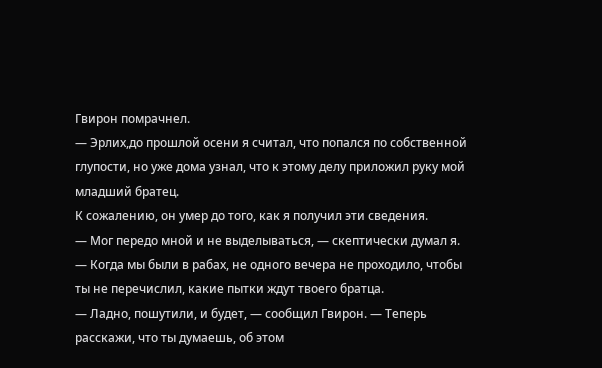Гвирон помрачнел.
— Эрлих,до прошлой осени я считал, что попался по собственной глупости, но уже дома узнал, что к этому делу приложил руку мой младший братец.
К сожалению, он умер до того, как я получил эти сведения.
— Мог передо мной и не выделываться, — скептически думал я. — Когда мы были в рабах, не одного вечера не проходило, чтобы ты не перечислил, какие пытки ждут твоего братца.
— Ладно, пошутили, и будет, — сообщил Гвирон. — Теперь расскажи, что ты думаешь, об этом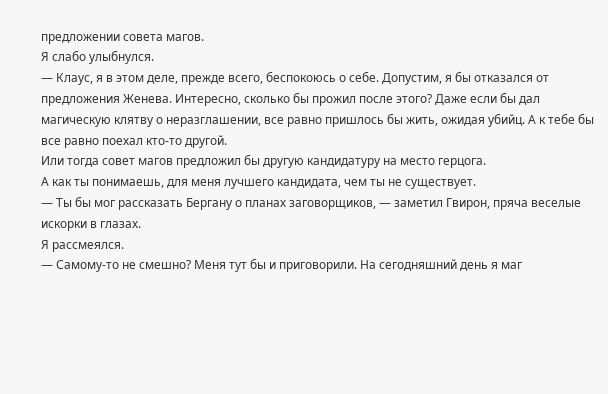предложении совета магов.
Я слабо улыбнулся.
— Клаус, я в этом деле, прежде всего, беспокоюсь о себе. Допустим, я бы отказался от предложения Женева. Интересно, сколько бы прожил после этого? Даже если бы дал магическую клятву о неразглашении, все равно пришлось бы жить, ожидая убийц. А к тебе бы все равно поехал кто-то другой.
Или тогда совет магов предложил бы другую кандидатуру на место герцога.
А как ты понимаешь, для меня лучшего кандидата, чем ты не существует.
— Ты бы мог рассказать Бергану о планах заговорщиков, — заметил Гвирон, пряча веселые искорки в глазах.
Я рассмеялся.
— Самому-то не смешно? Меня тут бы и приговорили. На сегодняшний день я маг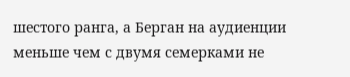шестого ранга, а Берган на аудиенции меньше чем с двумя семерками не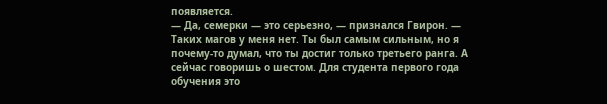появляется.
— Да, семерки — это серьезно, — признался Гвирон. — Таких магов у меня нет. Ты был самым сильным, но я почему-то думал, что ты достиг только третьего ранга. А сейчас говоришь о шестом. Для студента первого года обучения это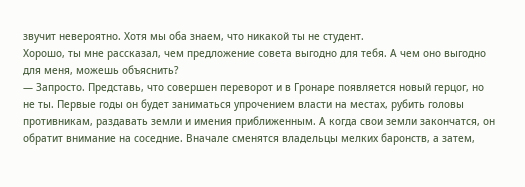звучит невероятно. Хотя мы оба знаем, что никакой ты не студент.
Хорошо, ты мне рассказал, чем предложение совета выгодно для тебя. А чем оно выгодно для меня, можешь объяснить?
— Запросто. Представь, что совершен переворот и в Гронаре появляется новый герцог, но не ты. Первые годы он будет заниматься упрочением власти на местах, рубить головы противникам, раздавать земли и имения приближенным. А когда свои земли закончатся, он обратит внимание на соседние. Вначале сменятся владельцы мелких баронств, а затем,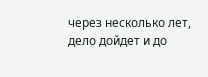через несколько лет, дело дойдет и до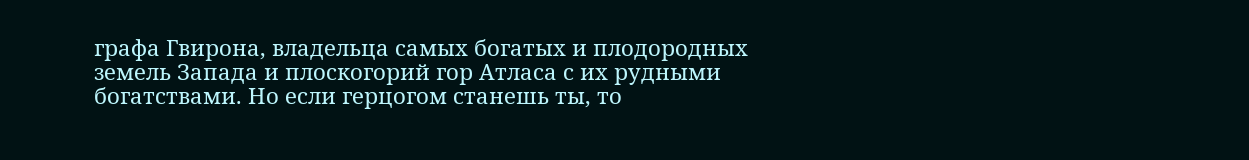графа Гвирона, владельца самых богатых и плодородных земель Запада и плоскогорий гор Атласа с их рудными богатствами. Но если герцогом станешь ты, то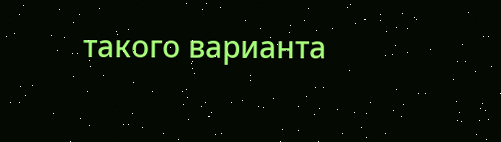такого варианта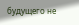будущего не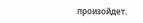произойдет.